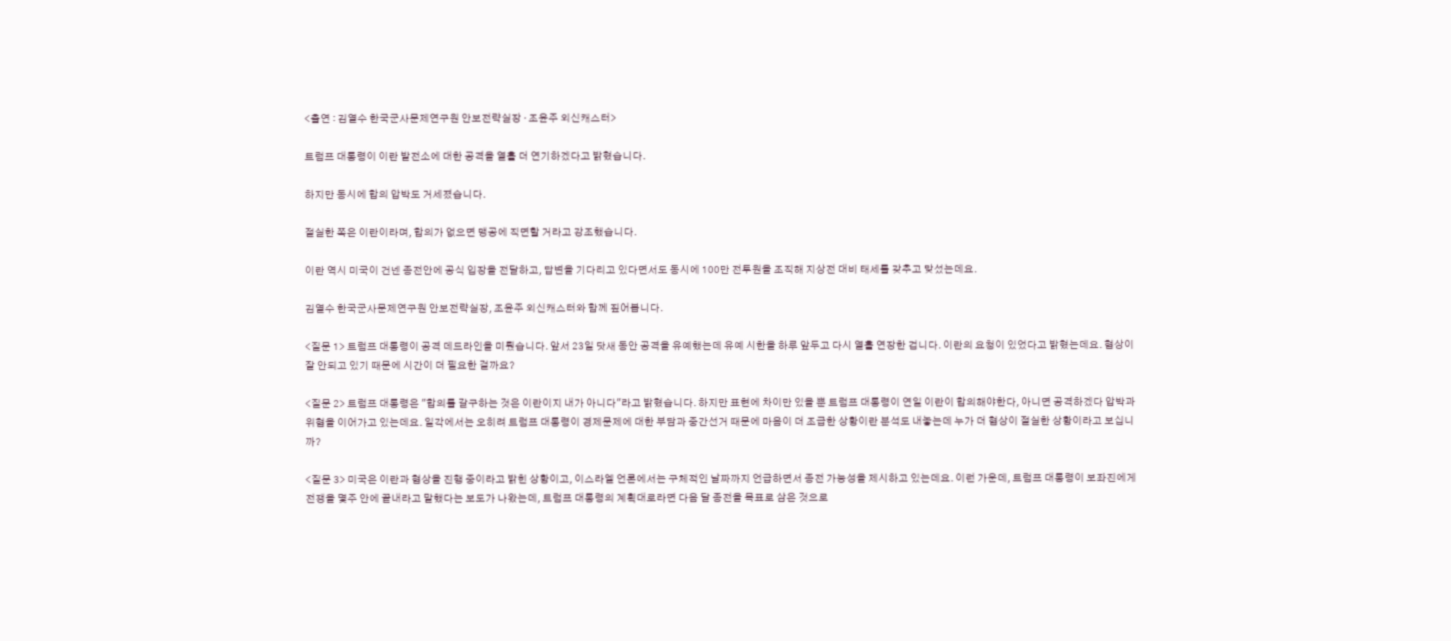<출연 : 김열수 한국군사문제연구원 안보전략실장 · 조윤주 외신캐스터>

트럼프 대통령이 이란 발전소에 대한 공격을 열흘 더 연기하겠다고 밝혔습니다.

하지만 동시에 합의 압박도 거세졌습니다.

절실한 쪽은 이란이라며, 합의가 없으면 맹공에 직면할 거라고 강조했습니다.

이란 역시 미국이 건넨 종전안에 공식 입장을 전달하고, 답변을 기다리고 있다면서도 동시에 100만 전투원을 조직해 지상전 대비 태세를 갖추고 맞섰는데요.

김열수 한국군사문제연구원 안보전략실장, 조윤주 외신캐스터와 함께 짚어봅니다.

<질문 1> 트럼프 대통령이 공격 데드라인을 미뤘습니다. 앞서 23일 닷새 동안 공격을 유예했는데 유예 시한을 하루 앞두고 다시 열흘 연장한 겁니다. 이란의 요청이 있었다고 밝혔는데요. 협상이 잘 안되고 있기 때문에 시간이 더 필요한 걸까요?

<질문 2> 트럼프 대통령은 "합의를 갈구하는 것은 이란이지 내가 아니다"라고 밝혔습니다. 하지만 표현에 차이만 있을 뿐 트럼프 대통령이 연일 이란이 합의해야한다, 아니면 공격하겠다 압박과 위협을 이어가고 있는데요. 일각에서는 오히려 트럼프 대통령이 경제문제에 대한 부담과 중간선거 때문에 마음이 더 조급한 상황이란 분석도 내놓는데 누가 더 협상이 절실한 상황이라고 보십니까?

<질문 3> 미국은 이란과 협상을 진행 중이라고 밝힌 상황이고, 이스라엘 언론에서는 구체적인 날짜까지 언급하면서 종전 가능성을 제시하고 있는데요. 이런 가운데, 트럼프 대통령이 보좌진에게 전쟁을 몇주 안에 끝내라고 말했다는 보도가 나왔는데, 트럼프 대통령의 계획대로라면 다음 달 종전을 목표로 삼은 것으로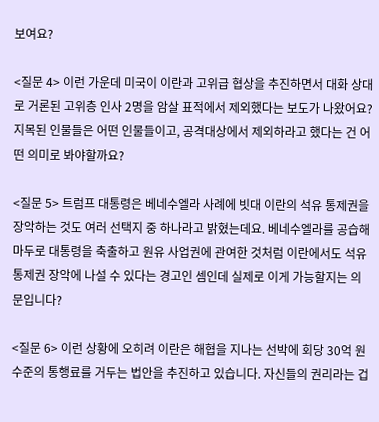보여요?

<질문 4> 이런 가운데 미국이 이란과 고위급 협상을 추진하면서 대화 상대로 거론된 고위층 인사 2명을 암살 표적에서 제외했다는 보도가 나왔어요? 지목된 인물들은 어떤 인물들이고, 공격대상에서 제외하라고 했다는 건 어떤 의미로 봐야할까요?

<질문 5> 트럼프 대통령은 베네수엘라 사례에 빗대 이란의 석유 통제권을 장악하는 것도 여러 선택지 중 하나라고 밝혔는데요. 베네수엘라를 공습해 마두로 대통령을 축출하고 원유 사업권에 관여한 것처럼 이란에서도 석유 통제권 장악에 나설 수 있다는 경고인 셈인데 실제로 이게 가능할지는 의문입니다?

<질문 6> 이런 상황에 오히려 이란은 해협을 지나는 선박에 회당 30억 원 수준의 통행료를 거두는 법안을 추진하고 있습니다. 자신들의 권리라는 겁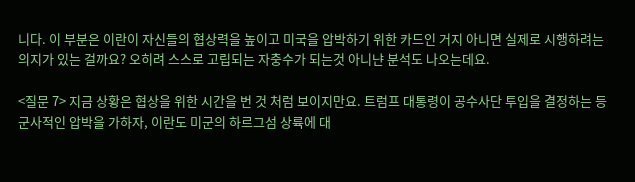니다. 이 부분은 이란이 자신들의 협상력을 높이고 미국을 압박하기 위한 카드인 거지 아니면 실제로 시행하려는 의지가 있는 걸까요? 오히려 스스로 고립되는 자충수가 되는것 아니냔 분석도 나오는데요.

<질문 7> 지금 상황은 협상을 위한 시간을 번 것 처럼 보이지만요. 트럼프 대통령이 공수사단 투입을 결정하는 등 군사적인 압박을 가하자, 이란도 미군의 하르그섬 상륙에 대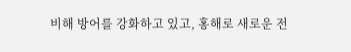비해 방어를 강화하고 있고, 홍해로 새로운 전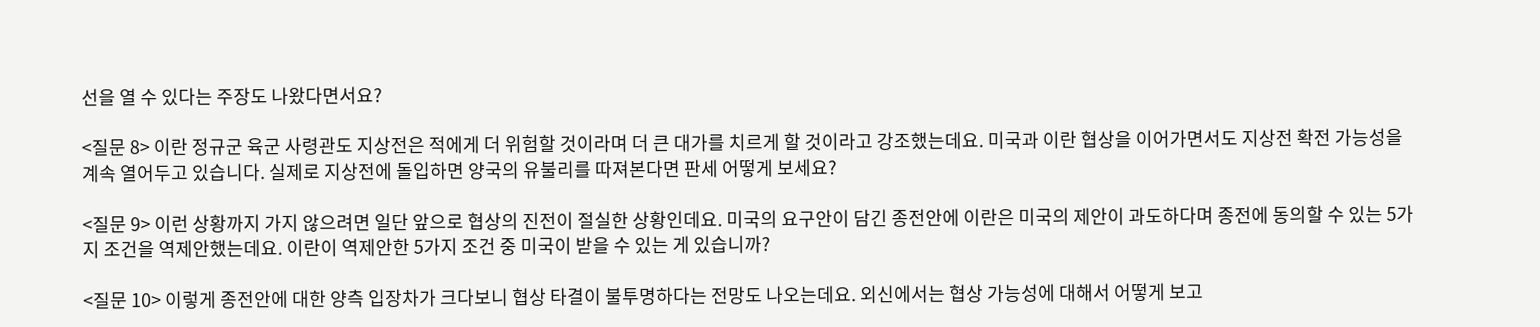선을 열 수 있다는 주장도 나왔다면서요?

<질문 8> 이란 정규군 육군 사령관도 지상전은 적에게 더 위험할 것이라며 더 큰 대가를 치르게 할 것이라고 강조했는데요. 미국과 이란 협상을 이어가면서도 지상전 확전 가능성을 계속 열어두고 있습니다. 실제로 지상전에 돌입하면 양국의 유불리를 따져본다면 판세 어떻게 보세요?

<질문 9> 이런 상황까지 가지 않으려면 일단 앞으로 협상의 진전이 절실한 상황인데요. 미국의 요구안이 담긴 종전안에 이란은 미국의 제안이 과도하다며 종전에 동의할 수 있는 5가지 조건을 역제안했는데요. 이란이 역제안한 5가지 조건 중 미국이 받을 수 있는 게 있습니까?

<질문 10> 이렇게 종전안에 대한 양측 입장차가 크다보니 협상 타결이 불투명하다는 전망도 나오는데요. 외신에서는 협상 가능성에 대해서 어떻게 보고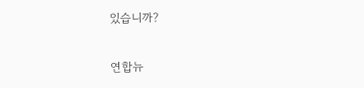있습니까?

연합뉴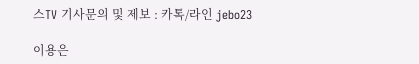스TV 기사문의 및 제보 : 카톡/라인 jebo23

이용은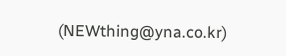(NEWthing@yna.co.kr)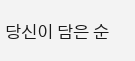당신이 담은 순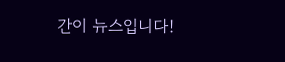간이 뉴스입니다!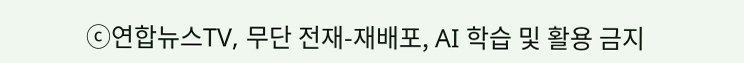ⓒ연합뉴스TV, 무단 전재-재배포, AI 학습 및 활용 금지